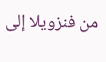من فنزويلا إلى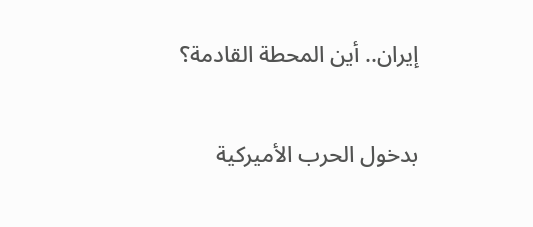إيران.. أين المحطة القادمة؟

بدخول الحرب الأميركية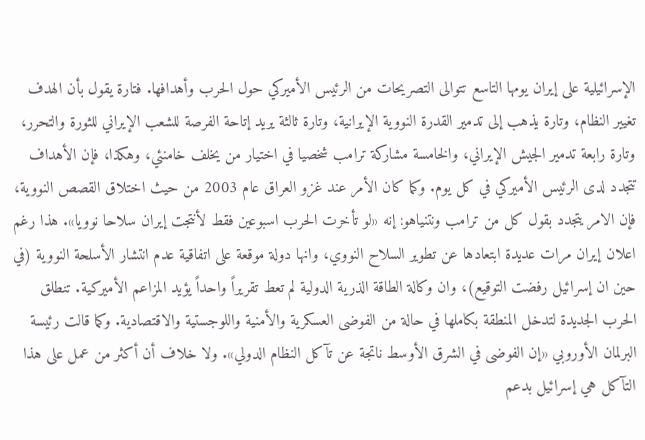الإسرائيلية على إيران يومها التاسع تتوالى التصريحات من الرئيس الأميركي حول الحرب وأهدافها. فتارة يقول بأن الهدف تغيير النظام، وتارة يذهب إلى تدمير القدرة النووية الإيرانية، وتارة ثالثة يريد إتاحة الفرصة للشعب الإيراني للثورة والتحرر، وتارة رابعة تدمير الجيش الإيراني، والخامسة مشاركة ترامب شخصيا في اختيار من يخلف خامنئي، وهكذا، فإن الأهداف تتجدد لدى الرئيس الأميركي في كل يوم. وكما كان الأمر عند غزو العراق عام 2003 من حيث اختلاق القصص النووية، فإن الامر يتجدد بقول كل من ترامب ونتنياهو: إنه «لو تأخرت الحرب اسبوعين فقط لأنتجت إيران سلاحا نوويا». هذا رغم اعلان إيران مرات عديدة ابتعادها عن تطوير السلاح النووي، وانها دولة موقعة على اتفاقية عدم انتشار الأسلحة النووية (في حين ان إسرائيل رفضت التوقيع)، وان وكالة الطاقة الذرية الدولية لم تعط تقريراً واحداً يؤيد المزاعم الأميركية. تنطلق الحرب الجديدة لتدخل المنطقة بكاملها في حالة من الفوضى العسكرية والأمنية واللوجستية والاقتصادية. وكما قالت رئيسة البرلمان الأوروبي «إن الفوضى في الشرق الأوسط ناتجة عن تآكل النظام الدولي». ولا خلاف أن أكثر من عمل على هذا التآكل هي إسرائيل بدعم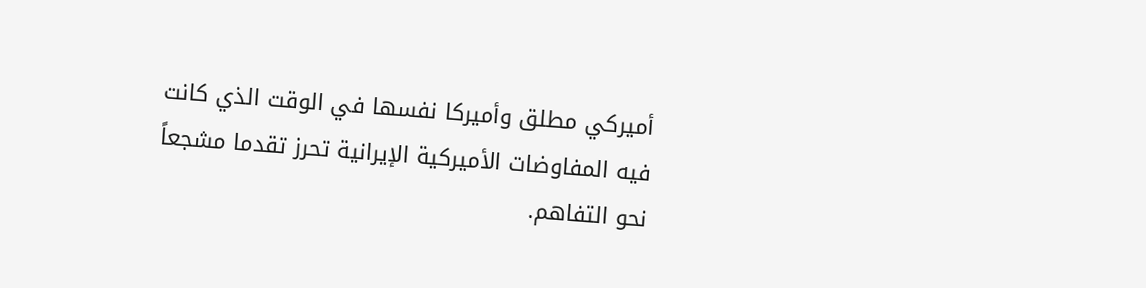أميركي مطلق وأميركا نفسها في الوقت الذي كانت فيه المفاوضات الأميركية الإيرانية تحرز تقدما مشجعاً نحو التفاهم.